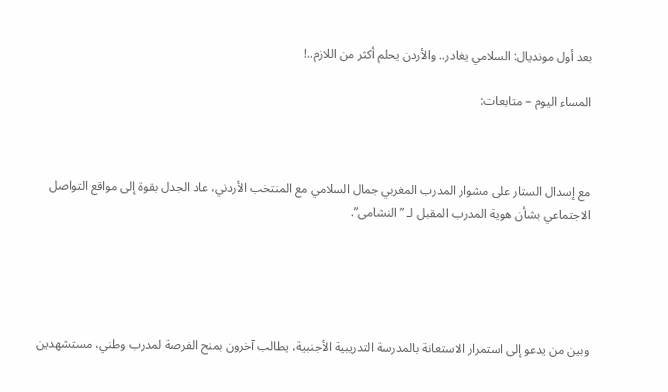بعد أول مونديال: السلامي يغادر.. والأردن يحلم أكثر من اللازم..!

المساء اليوم – متابعات:



مع إسدال الستار على مشوار المدرب المغربي جمال السلامي مع المنتخب الأردني، عاد الجدل بقوة إلى مواقع التواصل الاجتماعي بشأن هوية المدرب المقبل لـ ”النشامى”.





وبين من يدعو إلى استمرار الاستعانة بالمدرسة التدريبية الأجنبية، يطالب آخرون بمنح الفرصة لمدرب وطني، مستشهدين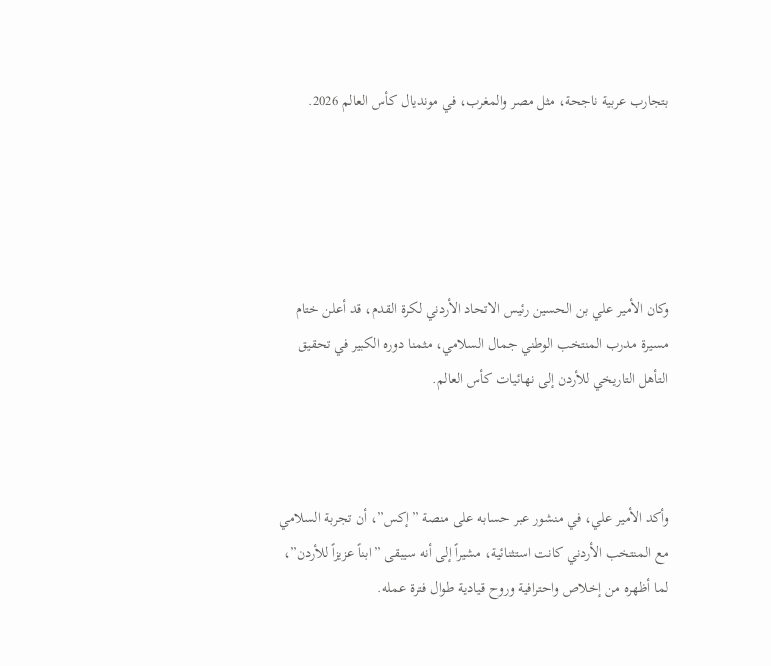بتجارب عربية ناجحة، مثل مصر والمغرب، في مونديال كأس العالم 2026.





وكان الأمير علي بن الحسين رئيس الاتحاد الأردني لكرة القدم، قد أعلن ختام مسيرة مدرب المنتخب الوطني جمال السلامي، مثمنا دوره الكبير في تحقيق التأهل التاريخي للأردن إلى نهائيات كأس العالم.



وأكد الأمير علي، في منشور عبر حسابه على منصة ”إكس”، أن تجربة السلامي مع المنتخب الأردني كانت استثنائية، مشيراً إلى أنه سيبقى ”ابناً عزيزاً للأردن”، لما أظهره من إخلاص واحترافية وروح قيادية طوال فترة عمله.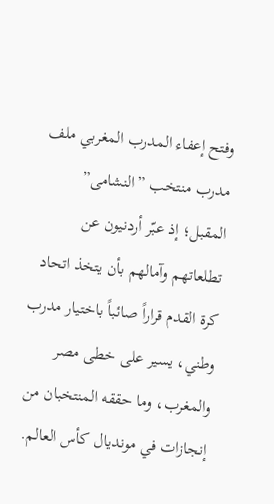وفتح إعفاء المدرب المغربي ملف مدرب منتخب ”النشامى” المقبل؛ إذ عبّر أردنيون عن تطلعاتهم وآمالهم بأن يتخذ اتحاد كرة القدم قراراً صائباً باختيار مدرب وطني، يسير على خطى مصر والمغرب، وما حققه المنتخبان من إنجازات في مونديال كأس العالم.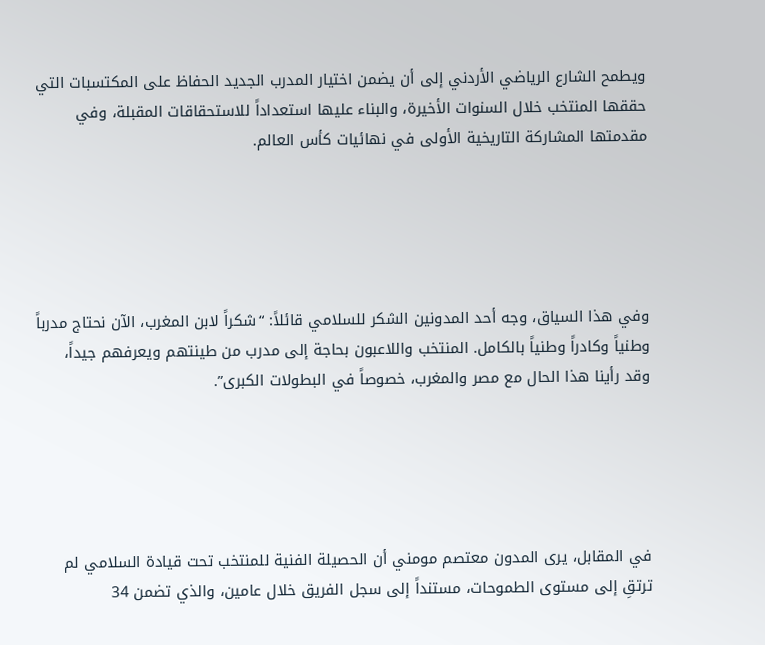ويطمح الشارع الرياضي الأردني إلى أن يضمن اختيار المدرب الجديد الحفاظ على المكتسبات التي حققها المنتخب خلال السنوات الأخيرة، والبناء عليها استعداداً للاستحقاقات المقبلة، وفي مقدمتها المشاركة التاريخية الأولى في نهائيات كأس العالم.





وفي هذا السياق، وجه أحد المدونين الشكر للسلامي قائلاً: “شكراً لابن المغرب، الآن نحتاج مدرباً وطنياً وكادراً وطنياً بالكامل. المنتخب واللاعبون بحاجة إلى مدرب من طينتهم ويعرفهم جيداً، وقد رأينا هذا الحال مع مصر والمغرب، خصوصاً في البطولات الكبرى”.





في المقابل، يرى المدون معتصم مومني أن الحصيلة الفنية للمنتخب تحت قيادة السلامي لم ترتقِ إلى مستوى الطموحات، مستنداً إلى سجل الفريق خلال عامين، والذي تضمن 34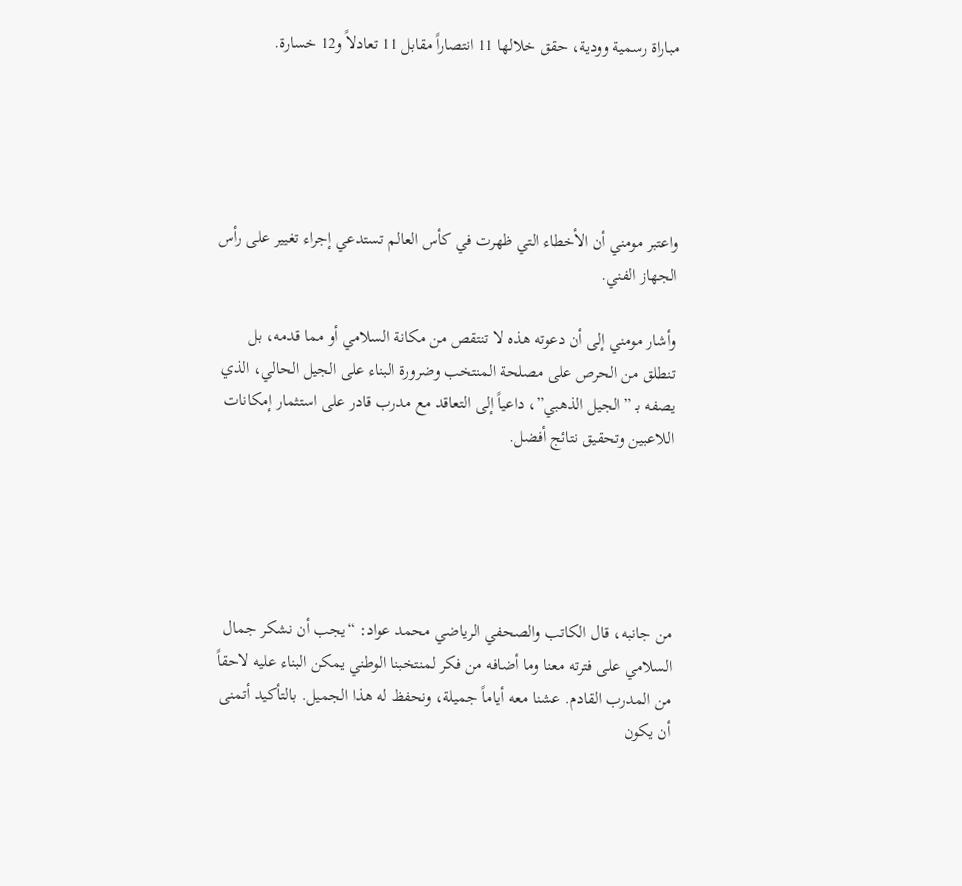مباراة رسمية وودية، حقق خلالها 11 انتصاراً مقابل 11 تعادلاً و12 خسارة.





واعتبر مومني أن الأخطاء التي ظهرت في كأس العالم تستدعي إجراء تغيير على رأس الجهاز الفني.

وأشار مومني إلى أن دعوته هذه لا تنتقص من مكانة السلامي أو مما قدمه، بل تنطلق من الحرص على مصلحة المنتخب وضرورة البناء على الجيل الحالي، الذي يصفه بـ ”الجيل الذهبي”، داعياً إلى التعاقد مع مدرب قادر على استثمار إمكانات اللاعبين وتحقيق نتائج أفضل.





من جانبه، قال الكاتب والصحفي الرياضي محمد عواد: “يجب أن نشكر جمال السلامي على فترته معنا وما أضافه من فكر لمنتخبنا الوطني يمكن البناء عليه لاحقاً من المدرب القادم. عشنا معه أياماً جميلة، ونحفظ له هذا الجميل. بالتأكيد أتمنى أن يكون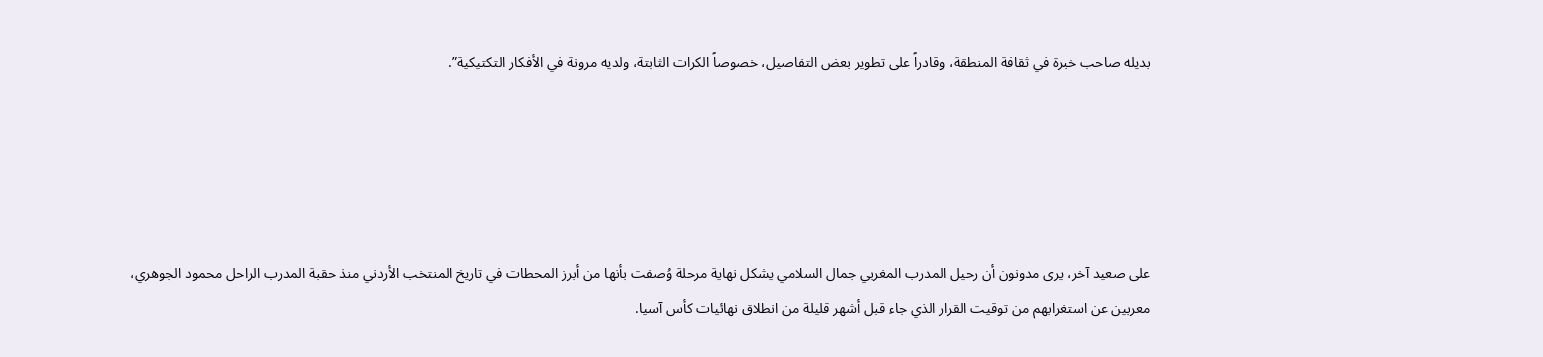بديله صاحب خبرة في ثقافة المنطقة، وقادراً على تطوير بعض التفاصيل، خصوصاً الكرات الثابتة، ولديه مرونة في الأفكار التكتيكية”.





على صعيد آخر، يرى مدونون أن رحيل المدرب المغربي جمال السلامي يشكل نهاية مرحلة وُصفت بأنها من أبرز المحطات في تاريخ المنتخب الأردني منذ حقبة المدرب الراحل محمود الجوهري، معربين عن استغرابهم من توقيت القرار الذي جاء قبل أشهر قليلة من انطلاق نهائيات كأس آسيا.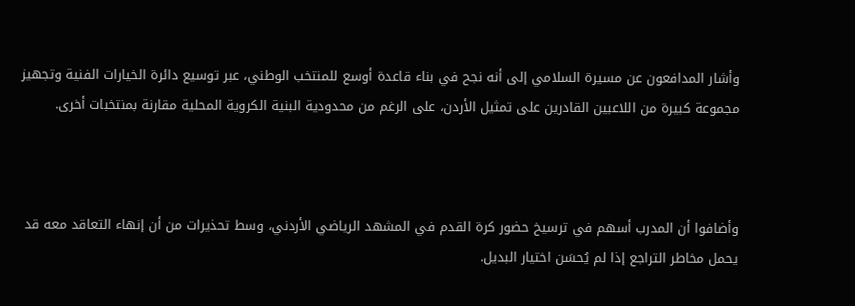وأشار المدافعون عن مسيرة السلامي إلى أنه نجح في بناء قاعدة أوسع للمنتخب الوطني، عبر توسيع دائرة الخيارات الفنية وتجهيز مجموعة كبيرة من اللاعبين القادرين على تمثيل الأردن، على الرغم من محدودية البنية الكروية المحلية مقارنة بمنتخبات أخرى.



وأضافوا أن المدرب أسهم في ترسيخ حضور كرة القدم في المشهد الرياضي الأردني، وسط تحذيرات من أن إنهاء التعاقد معه قد يحمل مخاطر التراجع إذا لم يُحسَن اختيار البديل.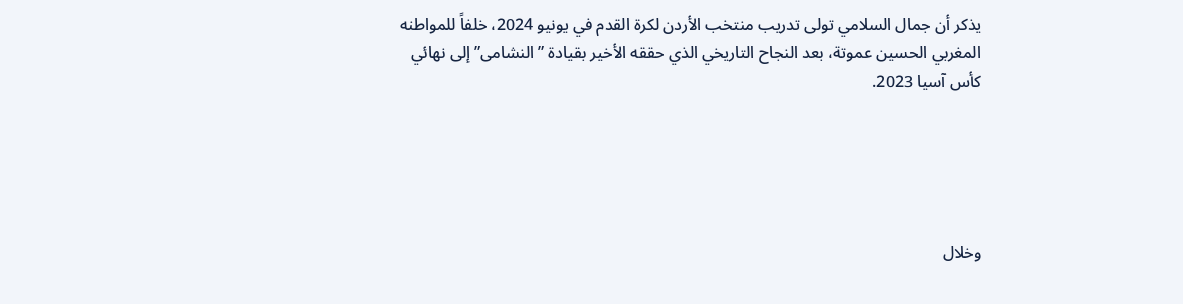يذكر أن جمال السلامي تولى تدريب منتخب الأردن لكرة القدم في يونيو 2024، خلفاً للمواطنه المغربي الحسين عموتة، بعد النجاح التاريخي الذي حققه الأخير بقيادة ”النشامى” إلى نهائي كأس آسيا 2023.





وخلال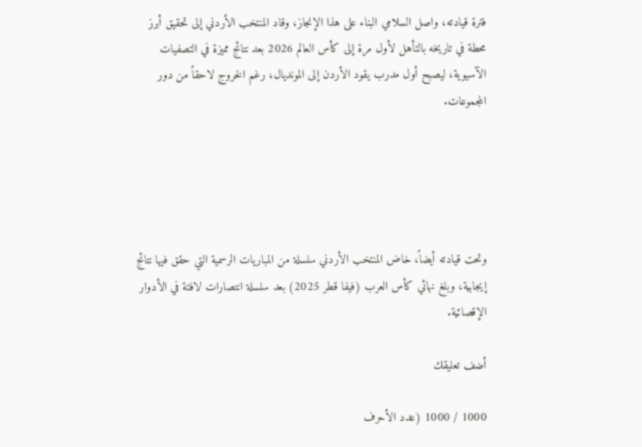فترة قيادته، واصل السلامي البناء على هذا الإنجاز، وقاد المنتخب الأردني إلى تحقيق أبرز محطة في تاريخه بالتأهل لأول مرة إلى كأس العالم 2026 بعد نتائج مميزة في التصفيات الآسيوية، ليصبح أول مدرب يقود الأردن إلى المونديال، رغم الخروج لاحقاً من دور المجموعات.





وتحت قيادته أيضاً، خاض المنتخب الأردني سلسلة من المباريات الرسمية التي حقق فيها نتائج إيجابية، وبلغ نهائي كأس العرب (فيفا قطر 2025) بعد سلسلة انتصارات لافتة في الأدوار الإقصائية.

أضف تعليقك

1000 / 1000 (عدد الأحرف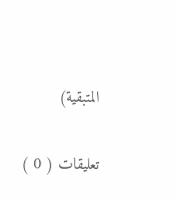المتبقية)

تعليقات ( 0 )